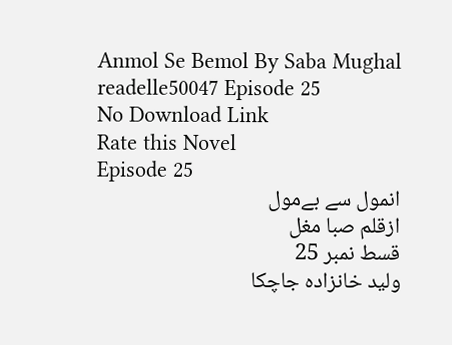Anmol Se Bemol By Saba Mughal readelle50047 Episode 25
No Download Link
Rate this Novel
Episode 25
انمول سے بےمول
ازقلم صبا مغل
قسط نمبر 25
ولید خانزادہ جاچکا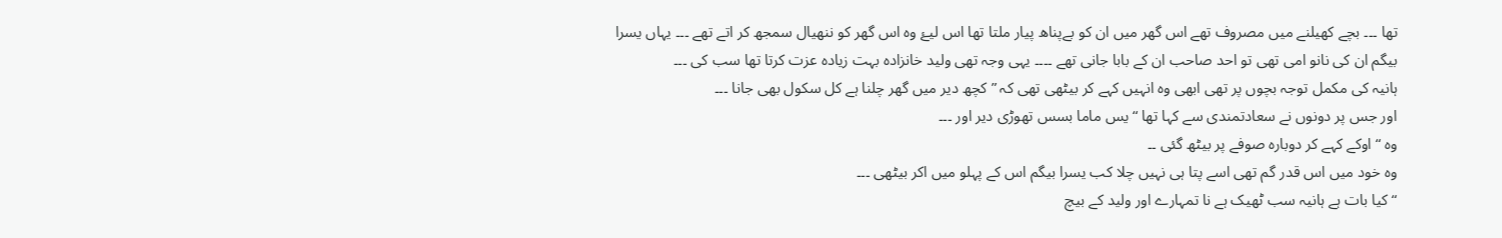تھا ۔۔۔ بچے کھیلنے میں مصروف تھے اس گھر میں ان کو بےپناھ پیار ملتا تھا اس لیۓ وہ اس گھر کو ننھیال سمجھ کر اتے تھے ۔۔۔ یہاں یسرا بیگم ان کی نانو امی تھی تو احد صاحب ان کے بابا جانی تھے ۔۔۔۔ یہی وجہ تھی ولید خانزادہ بہت زیادہ عزت کرتا تھا سب کی ۔۔۔
ہانیہ کی مکمل توجہ بچوں پر تھی ابھی وہ انہیں کہے کر بیٹھی تھی کہ ” کچھ دیر میں گھر چلنا ہے کل سکول بھی جانا ۔۔۔
اور جس پر دونوں نے سعادتمندی سے کہا تھا “یس ماما بسس تھوڑی دیر اور ۔۔۔
وہ “اوکے کہے کر دوبارہ صوفے پر بیٹھ گئی ۔۔
وہ خود میں اس قدر گم تھی اسے پتا ہی نہیں چلا کب یسرا بیگم اس کے پہلو میں اکر بیٹھی ۔۔۔
“کیا بات ہے ہانیہ سب ٹھیک ہے نا تمہارے اور ولید کے بیچ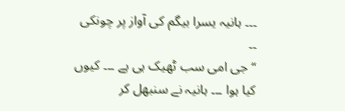۔۔۔ ہانیہ یسرا بیگم کی آواز پر چونکی ۔۔
“جی امی سب ٹھیک ہی ہے ۔۔۔ کیوں کیا ہوا ۔۔۔ ہانیہ نے سنبھل کر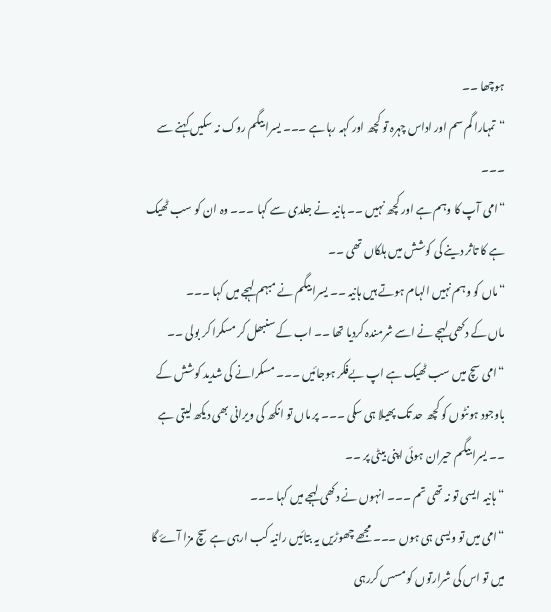ہوچھا ۔۔
“تمہارا گم سم اور اداس چہرہ تو کچھ اور کہہ رہا ہے ۔۔۔ یسرا بیگم روک نہ سکیں کہنے سے ۔۔۔
“امی آپ کا وہم ہے اور کچھ نہیں ۔۔ ہانیہ نے جلدی سے کہا ۔۔۔ وہ ان کو سب ٹھیک ہے کا تاثر دینے کی کوشش میں ہلکاں تھی ۔۔
“ماں کو وہم نہیں الہام ہوتے ہیں ہانیہ ۔۔ یسرا بیگم نے مبہم لہجے میں کہا ۔۔۔
ماں کے دکھی لہجے نے اسے شرمندہ کردیا تھا ۔۔ اب کے سنبھل کر مسکرا کر بولی ۔۔
“امی سچ میں سب ٹھیک ہے اپ بےفکر ہوجائیں ۔۔۔ مسکرانے کی شدید کوشش کے باوجود ہونٹوں کو کچھ حد تک پھیلا ہی سکی ۔۔۔ پر ماں تو انکھ کی ویرانی بھی دیکھ لیتی ہے ۔۔ یسرا بیگم حیران ہوئی اپنی بیٹی پر ۔۔
“ہانیہ ایسی تو نہ تھی تم ۔۔۔ انہوں نے دکھی لہجے میں کہا ۔۔۔
“امی میں تو ویسی ہی ہوں ۔۔۔ مجھے چھوڑیں یہ بتائیں رانیہ کب ارہی ہے سچ مزا آۓ گا میں تو اس کی شرارتوں کو مسس کررہی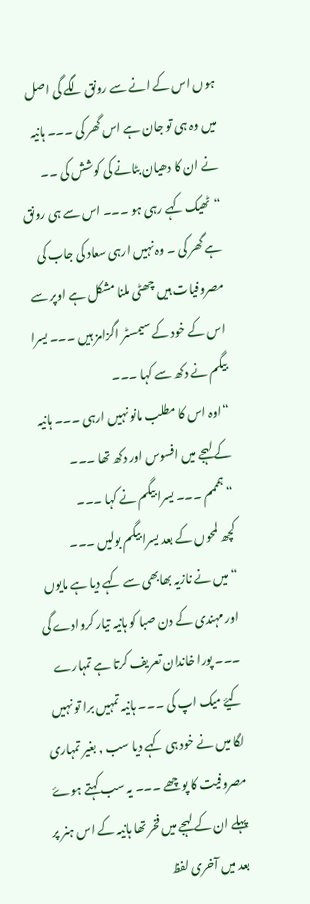ہوں اس کے انے سے رونق لگے گی اصل میں وہ ہی تو جان ہے اس گھر کی ۔۔۔ ہانیہ نے ان کا دھیان بٹانے کی کوشش کی ۔۔
“ٹھیک کہے رہی ہو ۔۔۔ اس سے ہی رونق ہے گھر کی ۔ وہ نہیں ارہی سعاد کی جاب کی مصروفیات ہیں چھٹی ملنا مشکل ہے اوپر سے اس کے خود کے سیمسٹر اگزامز ہیں ۔۔۔ یسرا بیگم نے دکھ سے کہا ۔۔۔
“اوہ اس کا مطلب مانو نہیں ارہی ۔۔۔ ہانیہ کے لہجے میں افسوس اور دکھ تھا ۔۔۔
“ہمممم ۔۔۔ یسرا بیگم نے کہا ۔۔۔
کچھ لمحوں کے بعد یسرا بیگم بولیں ۔۔۔
“میں نے نازیہ بھابھی سے کہے دیا ہے مایوں اور مہندی کے دن صبا کو ہانیہ تیار کروادے گی ۔۔۔ پورا خاندان تعریف کرتا ہے تمہارے کیۓ میک اپ کی ۔۔۔ ہانیہ تمہیں برا تو نہیں لگا میں نے خود ہی کہے دیا سب , بغیر تمہاری مصروفیت کا پوچھے ۔۔۔ یہ سب کہتے ہوۓ پہلے ان کے لہجے میں فخر تھا ہانیہ کے اس ہنر پر بعد میں آخری لفظ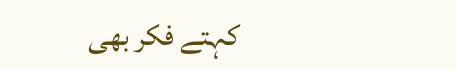کہتے فکر بھی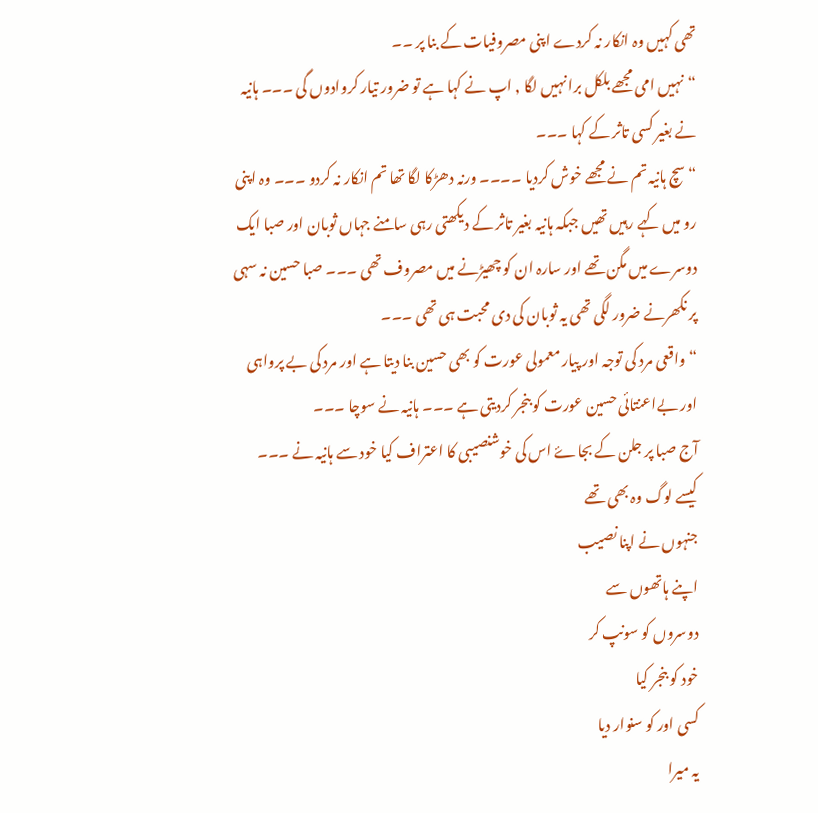تھی کہیں وہ انکار نہ کردے اپنی مصروفیات کے بنا پر ۔۔
“نہیں امی مجھے بلکل برا نہیں لگا , اپ نے کہا ہے تو ضرور تیار کروادوں گی ۔۔۔ ہانیہ نے بغیر کسی تاثر کے کہا ۔۔۔
“سچ ہانیہ تم نے مجھے خوش کردیا ۔۔۔۔ ورنہ دھڑکا لگا تھا تم انکار نہ کردو ۔۔۔ وہ اپنی رو میں کہے رہیں تھیں جبکہ ہانیہ بغیر تاثر کے دیکھتی رہی سامنے جہاں ثوبان اور صبا ایک دوسرے میں مگن تھے اور سارہ ان کو چھیڑنے میں مصروف تھی ۔۔۔ صبا حسین نہ سہی پر نکھرنے ضرور لگی تھی یہ ثوبان کی دی محبت ہی تھی ۔۔۔
“واقعی مرد کی توجہ اور پیار معمولی عورت کو بھی حسین بنا دیتا ہے اور مرد کی بے پرواہی اور بےاعنتائی حسین عورت کو بنجر کردیتی ہے ۔۔۔ ہانیہ نے سوچا ۔۔۔
آج صبا پر جلن کے بجاۓ اس کی خوشنصیبی کا اعتراف کیا خود سے ہانیہ نے ۔۔۔
کیسے لوگ وہ بھی تھے
جنہوں نے اپنا نصیب
اپنے ہاتھوں سے
دوسروں کو سونپ کر
خود کو بنجر کیا
کسی اور کو سنوار دیا
یہ میرا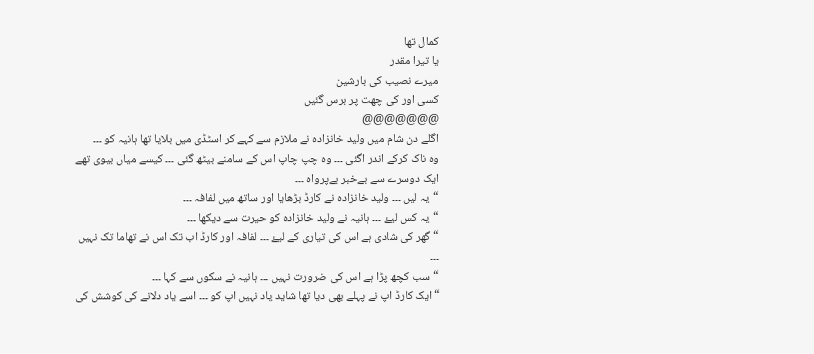کمال تھا
یا تیرا مقدر
میرے نصیب کی بارشین
کسی اور کی چھت پر برس گئیں
@@@@@@@
اگلے دن شام میں ولید خانزادہ نے ملازم سے کہے کر اسٹڈی میں بلایا تھا ہانیہ کو ۔۔۔
وہ ناک کرکے اندر اگئی ۔۔۔ وہ چپ چاپ اس کے سامنے بیٹھ گئی ۔۔۔ کیسے میاں بیوی تھے ایک دوسرے سے بےخبر بےپرواہ ۔۔۔
“یہ لیں ۔۔۔ ولید خانزادہ نے کارڈ بڑھایا اور ساتھ میں لفافہ ۔۔۔
“یہ کس لیۓ ۔۔۔ ہانیہ نے ولید خانزادہ کو حیرت سے دیکھا ۔۔۔
“گھر کی شادی ہے اس کی تیاری کے لیۓ ۔۔۔ لفافہ اور کارڈ اب تک اس نے تھاما تک نہیں ۔۔۔
“سب کچھ پڑا ہے اس کی ضرورت نہیں ۔۔۔ ہانیہ نے سکوں سے کہا ۔۔۔
“ایک کارڈ اپ نے پہلے بھی دیا تھا شاید یاد نہیں اپ کو ۔۔۔ اسے یاد دلانے کی کوشش کی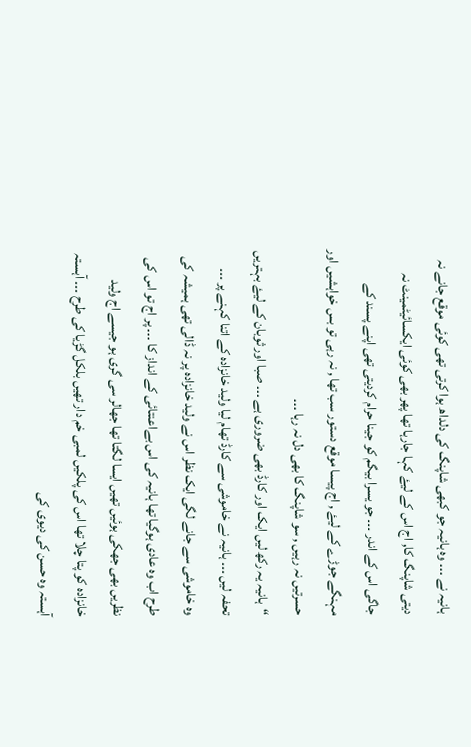ہانیہ نے ۔۔۔ وہ ہانیہ جو کبھی شاپنگ کی دلداھ ہوا کرتی تھی کوئی موقع جانے نہ دیتی شاپنگ کا, اج اس کے لیۓ کہا جارہا تھا پھر بھی کوئی ایکسائیٹمینٹ نہ جاگی اس کے اندر ۔۔۔ جو یسرا بیگم کو جینا حرام کردیتی تھی اپنے پسند کے مہنگے جوڑے کے لیۓ , اج پیسا موقع دستور سب تھا , نہ رہی تو بس خواہشیں اور حسرتیں نہ رہیں , سو شاپنگ کا بھی دل نہ رہا ۔۔۔
“ہانیہ یہ رکھ لیں ایک اور کارڈ بھی ضروری ہے ۔۔۔ صبا اور ثوبان کے لیۓ بہتریں تحفہ لیں ۔۔۔ ہانیہ نے خاموشی سے کارڈ تھام لیا ولید خانزادہ کے اتنا کہنے پر ۔۔۔
وہ خاموشی سے جانے لگی ایک نظر اس نے ولید خانزادہ پر نہ ڈالی تھی ہمیشہ کی طرح اب وہ عادی ہوگیا تھا ہانیہ کی اس بےاعنتائی کے انداز کا ۔۔۔ پر اج تو اس کی نظریں بھی جھکی ہوئیں تھیں ایسا لگتا تھا جھالر سی گری ہو جیسے اج ولید خانزادہ کو پتا چلا تھا اس کی پلکیں لمبی خم دار تھیں بلکل گڑیا کی طرح ۔۔۔ آہستہ آہستہ وہ حسن کی دیوی کی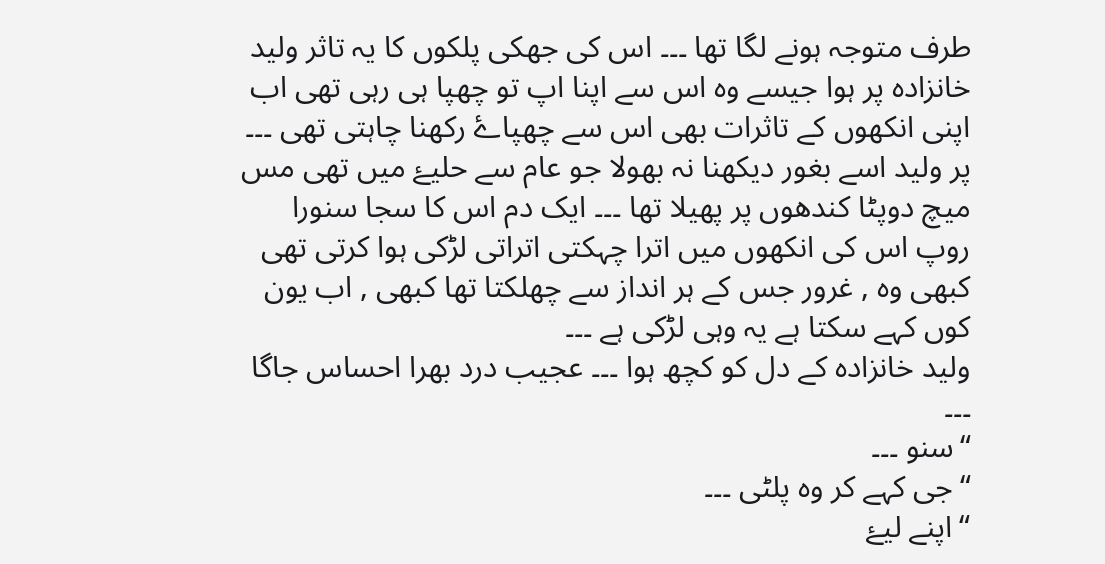طرف متوجہ ہونے لگا تھا ۔۔۔ اس کی جھکی پلکوں کا یہ تاثر ولید خانزادہ پر ہوا جیسے وہ اس سے اپنا اپ تو چھپا ہی رہی تھی اب اپنی انکھوں کے تاثرات بھی اس سے چھپاۓ رکھنا چاہتی تھی ۔۔۔
پر ولید اسے بغور دیکھنا نہ بھولا جو عام سے حلیۓ میں تھی مس میچ دوپٹا کندھوں پر پھیلا تھا ۔۔۔ ایک دم اس کا سجا سنورا روپ اس کی انکھوں میں اترا چہکتی اتراتی لڑکی ہوا کرتی تھی کبھی وہ , غرور جس کے ہر انداز سے چھلکتا تھا کبھی , اب یون کوں کہے سکتا ہے یہ وہی لڑکی ہے ۔۔۔
ولید خانزادہ کے دل کو کچھ ہوا ۔۔۔ عجیب درد بھرا احساس جاگا ۔۔۔
“سنو ۔۔۔
“جی کہے کر وہ پلٹی ۔۔۔
“اپنے لیۓ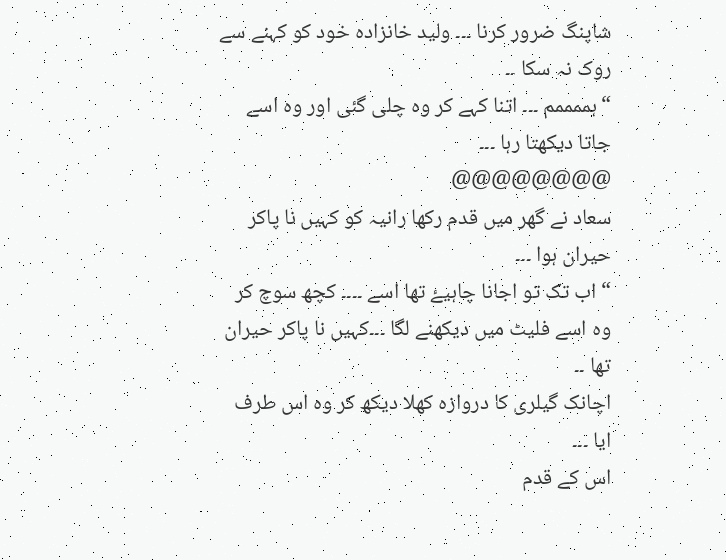شاپنگ ضرور کرنا ۔۔۔ ولید خانزادہ خود کو کہنے سے روک نہ سکا ۔۔
“ہممممم ۔۔۔ اتنا کہے کر وہ چلی گئی اور وہ اسے جاتا دیکھتا رہا ۔۔۔
@@@@@@@@
سعاد نے گھر میں قدم رکھا رانیہ کو کہیں نا پاکر حیران ہوا ۔۔۔
“اب تک تو اجانا چاہیۓ تھا اسے ۔۔۔۔ کچھ سوچ کر وہ اسے فلیٹ میں دیکھنے لگا ۔۔۔کہیں نا پاکر حیران تھا ۔۔
اچانک گیلری کا دروازہ کھلا دیکھ کر وہ اس طرف ایا ۔۔۔
اس کے قدم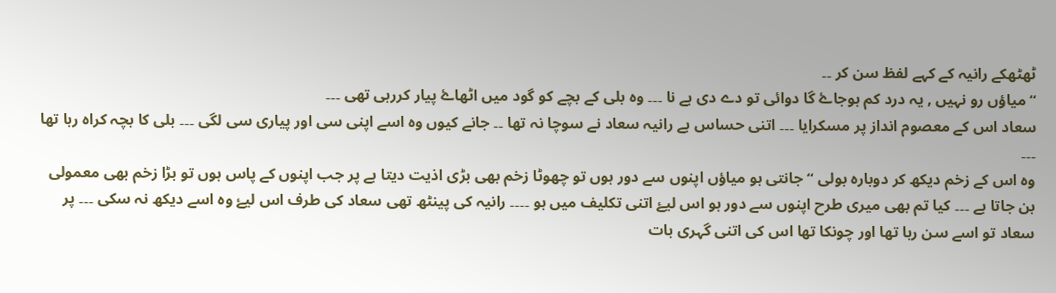ٹھٹھکے رانیہ کے کہے لفظ سن کر ۔۔
“میاؤں رو نہیں , یہ درد کم ہوجاۓ گا دوائی تو دے دی ہے نا ۔۔۔ وہ بلی کے بچے کو گود میں اٹھاۓ پیار کررہی تھی ۔۔۔
سعاد اس کے معصوم انداز پر مسکرایا ۔۔۔ اتنی حساس ہے رانیہ سعاد نے سوچا نہ تھا ۔۔ جانے کیوں وہ اسے اپنی سی اور پیاری سی لگی ۔۔۔ بلی کا بچہ کراہ رہا تھا ۔۔۔
وہ اس کے زخم دیکھ کر دوبارہ بولی “جانتی ہو میاؤں اپنوں سے دور ہوں تو چھوٹا زخم بھی بڑی اذیت دیتا ہے پر جب اپنوں کے پاس ہوں تو بڑا زخم بھی معمولی بن جاتا ہے ۔۔۔ کیا تم بھی میری طرح اپنوں سے دور ہو اس لیۓ اتنی تکلیف میں ہو ۔۔۔۔ رانیہ کی پینٹھ تھی سعاد کی طرف اس لیۓ وہ اسے دیکھ نہ سکی ۔۔۔ پر سعاد تو اسے سن رہا تھا اور چونکا تھا اس کی اتنی گہری بات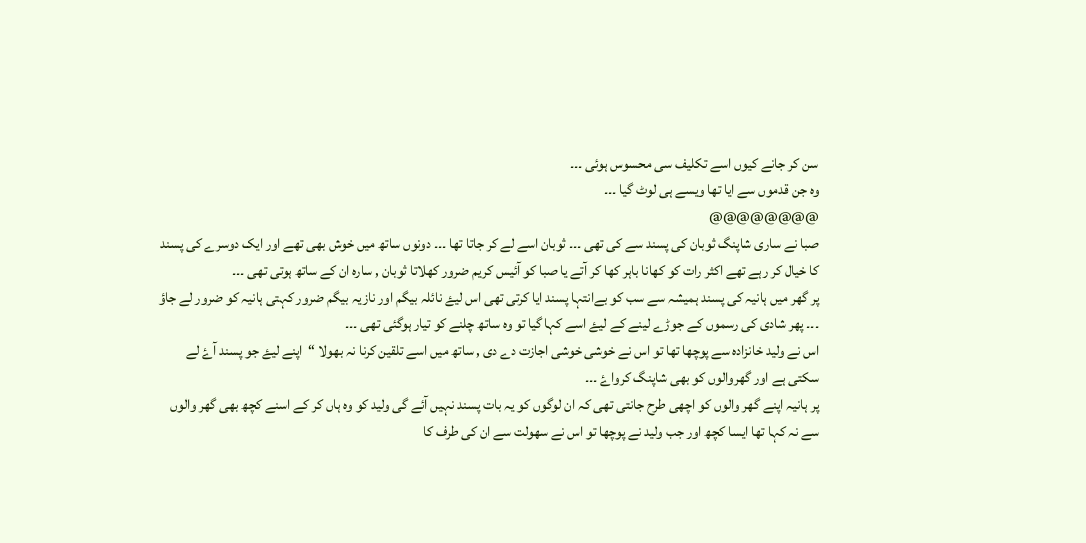سن کر جانے کیوں اسے تکلیف سی محسوس ہوئی ۔۔۔
وہ جن قدموں سے ایا تھا ویسے ہی لوٹ گیا ۔۔۔
@@@@@@@@
صبا نے ساری شاپنگ ثوبان کی پسند سے کی تھی ۔۔۔ ثوبان اسے لے کر جاتا تھا ۔۔۔ دونوں ساتھ میں خوش بھی تھے اور ایک دوسرے کی پسند کا خیال کر رہے تھے اکثر رات کو کھانا باہر کھا کر آتے یا صبا کو آئیس کریم ضرور کھلاتا ثوبان , سارہ ان کے ساتھ ہوتی تھی ۔۔۔
پر گھر میں ہانیہ کی پسند ہمیشہ سے سب کو بےانتہا پسند ایا کرتی تھی اس لیۓ نائلہ بیگم اور نازیہ بیگم ضرور کہتی ہانیہ کو ضرور لے جاؤ ۔۔۔ پھر شادی کی رسموں کے جوڑے لینے کے لیۓ اسے کہا گیا تو وہ ساتھ چلنے کو تیار ہوگئی تھی ۔۔۔
اس نے ولید خانزادہ سے پوچھا تھا تو اس نے خوشی خوشی اجازت دے دی , ساتھ میں اسے تلقین کرنا نہ بھولا “اپنے لیۓ جو پسند آۓ لے سکتی ہے اور گھروالوں کو بھی شاپنگ کرواۓ ۔۔۔
پر ہانیہ اپنے گھر والوں کو اچھی طرح جانتی تھی کہ ان لوگوں کو یہ بات پسند نہیں آئے گی ولید کو وہ ہاں کر کے اسنے کچھ بھی گھر والوں سے نہ کہا تھا ایسا کچھ اور جب ولید نے پوچھا تو اس نے سھولت سے ان کی طرف کا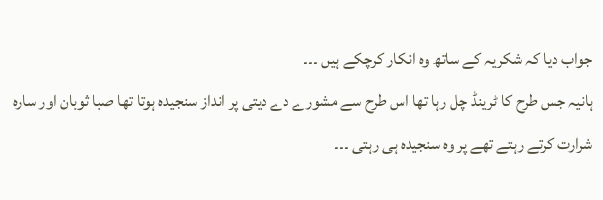جواب دیا کہ شکریہ کے ساتھ وہ انکار کرچکے ہیں ۔۔۔
ہانیہ جس طرح کا ٹرینڈ چل رہا تھا اس طرح سے مشورے دے دیتی پر انداز سنجیدہ ہوتا تھا صبا ثوبان اور سارہ شرارت کرتے رہتے تھے پر وہ سنجیدہ ہی رہتی ۔۔۔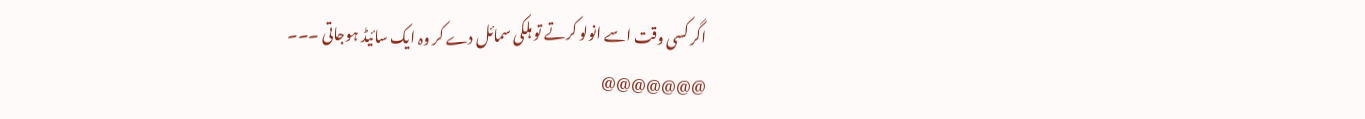اگر کسی وقت اسے انولو کرتے تو ہلکی سمائل دے کر وہ ایک سائیڈ ہوجاتی ۔۔۔
@@@@@@@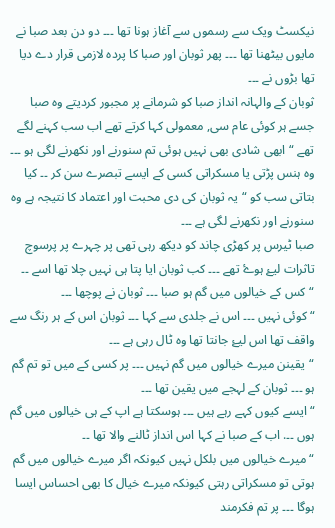نیکسٹ ویک سے رسموں سے آغاز ہونا تھا ۔۔۔ دو دن بعد صبا نے مایوں بیٹھنا تھا ۔۔۔ پھر ثوبان اور صبا کا پردہ لازمی قرار دے دیا تھا بڑوں نے ۔۔۔
ثوبان کے والہانہ انداز صبا کو شرمانے پر مجبور کردیتے وہ صبا جسے ہر کوئی عام سی, معمولی کہا کرتے تھے اب سب کہنے لگے تھے “ابھی شادی بھی نہیں ہوئی تم سنورنے اور نکھرنے لگی ہو ۔۔۔
وہ ہنس پڑتی یا مسکراتی کسی کے ایسے تبصرے سن کر ۔۔ کیا بتاتی سب کو “یہ ثوبان کی دی محبت اور اعتماد کا نتیجہ ہے وہ سنورنے اور نکھرنے لگی ہے ۔۔۔
صبا ٹیرس پر کھڑی چاند کو دیکھ رہی تھی پر چہرے پر پرسوچ تاثرات لیۓ ہوۓ تھے ۔۔۔ کب ثوبان ایا پتا ہی نہیں چلا تھا اسے ۔۔
“کس کے خیالوں میں گم ہو صبا ۔۔۔ ثوبان نے پوچھا ۔۔۔
“کوئی نہیں ۔۔۔ اس نے جلدی سے کہا ۔۔۔ ثوبان اس کے ہر رنگ سے واقف تھا اس لیۓ جانتا تھا وہ ٹال رہی ہے ۔۔۔
“یقینن میرے خیالوں میں گم نہیں ۔۔۔ پر کسی کے میں تو تم گم ہو ۔۔۔ ثوبان کے لہجے میں یقین تھا ۔۔۔
“ایسے کیوں کہے رہے ہیں ۔۔۔ ہوسکتا ہے اپ کے ہی خیالوں میں گم ہوں ۔۔. اب کے صبا نے کہا اس انداز ٹالنے والا تھا ۔۔
“میرے خیالوں میں بلکل نہیں کیونکہ اگر میرے خیالوں میں گم ہوتی تو مسکراتی رہتی کیونکہ میرے خیال کا بھی احساس ایسا ہوگا ۔۔۔ پر تم فکرمند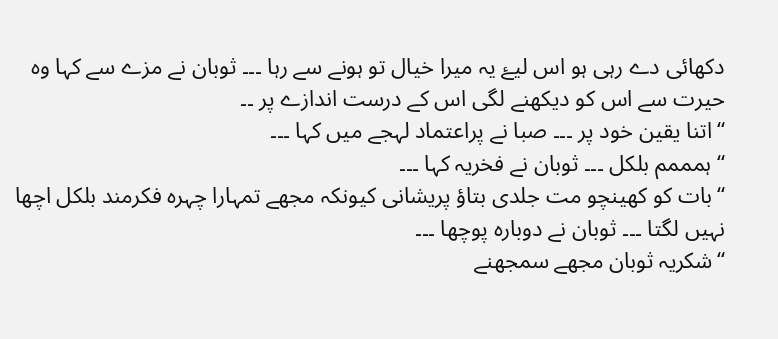دکھائی دے رہی ہو اس لیۓ یہ میرا خیال تو ہونے سے رہا ۔۔۔ ثوبان نے مزے سے کہا وہ حیرت سے اس کو دیکھنے لگی اس کے درست اندازے پر ۔۔
“اتنا یقین خود پر ۔۔۔ صبا نے پراعتماد لہجے میں کہا ۔۔۔
“ہمممم بلکل ۔۔۔ ثوبان نے فخریہ کہا ۔۔۔
“بات کو کھینچو مت جلدی بتاؤ پریشانی کیونکہ مجھے تمہارا چہرہ فکرمند بلکل اچھا نہیں لگتا ۔۔۔ ثوبان نے دوبارہ پوچھا ۔۔۔
“شکریہ ثوبان مجھے سمجھنے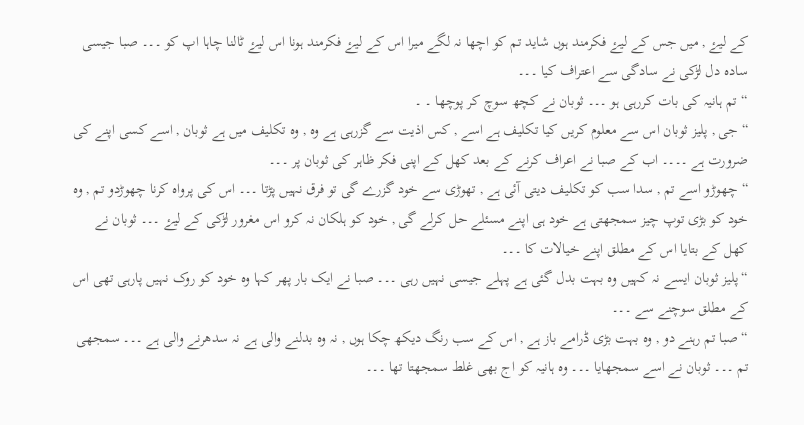کے لیۓ , میں جس کے لیۓ فکرمند ہوں شاید تم کو اچھا نہ لگے میرا اس کے لیۓ فکرمند ہونا اس لیۓ ٹالنا چاہا اپ کو ۔۔۔ صبا جیسی سادہ دل لڑکی نے سادگی سے اعتراف کیا ۔۔۔
“تم ہانیہ کی بات کررہی ہو ۔۔۔ ثوبان نے کچھ سوچ کر پوچھا ۔ ۔
“جی , پلیز ثوبان اس سے معلوم کریں کیا تکلیف ہے اسے , کس اذیت سے گزرہی ہے وہ , وہ تکلیف میں ہے ثوبان , اسے کسی اپنے کی ضرورت ہے ۔۔۔۔ اب کے صبا نے اعراف کرنے کے بعد کھل کے اپنی فکر ظاہر کی ثوبان پر ۔۔۔
“چھوڑو اسے تم , سدا سب کو تکلیف دیتی آئی ہے , تھوڑی سے خود گزرے گی تو فرق نہیں پڑتا ۔۔۔ اس کی پرواہ کرنا چھوڑدو تم , وہ خود کو بڑی توپ چیز سمجھتی ہے خود ہی اپنے مسئلے حل کرلے گی , خود کو ہلکان نہ کرو اس مغرور لڑکی کے لیۓ ۔۔۔ ثوبان نے کھل کے بتایا اس کے مطلق اپنے خیالات کا ۔۔۔
“پلیز ثوبان ایسے نہ کہیں وہ بہت بدل گئی ہے پہلے جیسی نہیں رہی ۔۔۔ صبا نے ایک بار پھر کہا وہ خود کو روک نہیں پارہی تھی اس کے مطلق سوچنے سے ۔۔۔
“صبا تم رہنے دو , وہ بہت بڑی ڈرامے باز ہے , اس کے سب رنگ دیکھ چکا ہوں , نہ وہ بدلنے والی ہے نہ سدھرنے والی ہے ۔۔۔ سمجھی تم ۔۔۔ ثوبان نے اسے سمجھایا ۔۔۔ وہ ہانیہ کو اج بھی غلط سمجھتا تھا ۔۔۔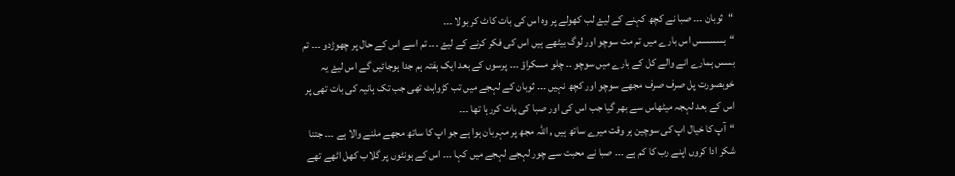“ثوبان ۔۔۔ صبا نے کچھ کہنے کے لیۓ لب کھولے پر وہ اس کی بات کاٹ کر بولا ۔۔۔
“بسسسس اس بارے میں تم مت سوچو اور لوگ بیٹھے ہیں اس کی فکر کرنے کے لیۓ ۔۔۔ تم اسے اس کے حال پر چھوڑدو ۔۔۔ تم بسس ہمارے انے والے کل کے بارے میں سوچو ۔۔ چلو مسکراؤ ۔۔۔ پرسوں کے بعد ایک ہفتہ ہم جدا ہوجائیں گے اس لیۓ یہ خوبصورت پل صرف صرف مجھے سوچو اور کچھ نہیں ۔۔۔ ثوبان کے لہجے میں تب کڑواہٹ تھی جب تک ہانیہ کی بات تھی پر اس کے بعد لہجہ میٹھاس سے بھر گیا جب اس کی اور صبا کی بات کررہا تھا ۔۔۔
“آپ کا خیال اپ کی سوچین ہر وقت میرے ساتھ ہیں , اللہ مجھ پر مہربان ہوا ہے جو اپ کا ساتھ مجھے ملنے والا ہے ۔۔۔ جتنا شکر ادا کروں اپنے رب کا کم ہے ۔۔۔ صبا نے محبت سے چور لہجے لہجے میں کہا ۔۔۔ اس کے ہونٹوں پر گلاب کھل اٹھے تھے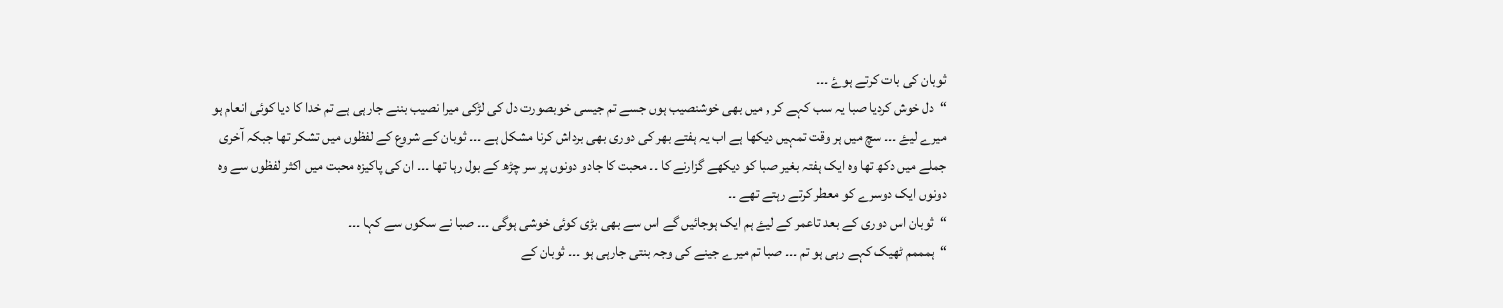ثوبان کی بات کرتے ہوۓ ۔۔۔
“دل خوش کردیا صبا یہ سب کہے کر , میں بھی خوشنصیب ہوں جسے تم جیسی خوبصورت دل کی لڑکی میرا نصیب بننے جارہی ہے تم خدا کا دیا کوئی انعام ہو میرے لیۓ ۔۔۔ سچ میں ہر وقت تمہیں دیکھا ہے اب یہ ہفتے بھر کی دوری بھی برداش کرنا مشکل ہے ۔۔۔ ثوبان کے شروع کے لفظوں میں تشکر تھا جبکہ آخری جملے میں دکھ تھا وہ ایک ہفتہ بغیر صبا کو دیکھے گزارنے کا ۔۔ محبت کا جادو دونوں پر سر چڑھ کے بول رہا تھا ۔۔۔ ان کی پاکیزہ محبت میں اکثر لفظوں سے وہ دونوں ایک دوسرے کو معطر کرتے رہتے تھے ۔۔
“ثوبان اس دوری کے بعد تاعمر کے لیۓ ہم ایک ہوجائیں گے اس سے بھی بڑی کوئی خوشی ہوگی ۔۔۔ صبا نے سکوں سے کہا ۔۔۔
“ہمممم ٹھیک کہے رہی ہو تم ۔۔۔ صبا تم میرے جینے کی وجہ بنتی جارہی ہو ۔۔۔ ثوبان کے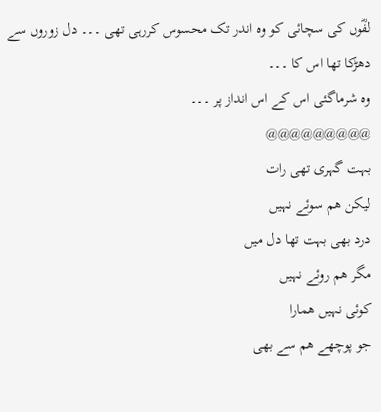لفؓوں کی سچائی کو وہ اندر تک محسوس کررہی تھی ۔۔۔ دل زوروں سے دھڑکا تھا اس کا ۔۔۔
وہ شرماگئی اس کے اس انداز پر ۔۔۔
@@@@@@@@@
بہت گہری تھی رات
لیکن ھم سوئے نہیں
درد بھی بہت تھا دل میں
مگر ھم روئے نہیں
کوئی نہیں ھمارا
جو پوچھے ھم سے بھی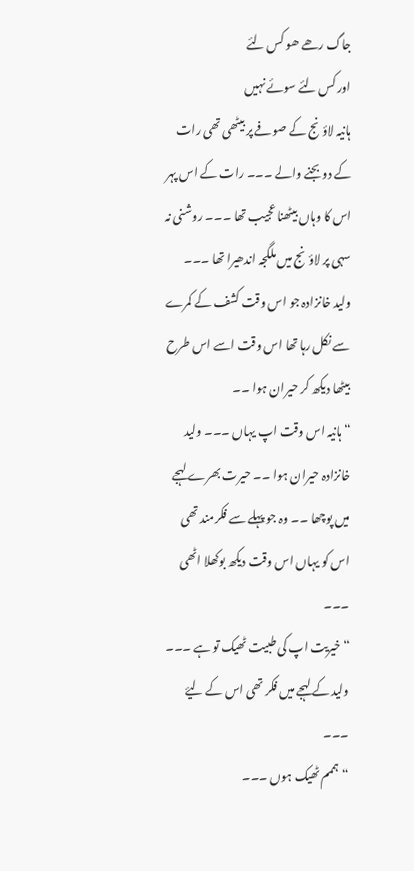جاگ رھے ھو کس لئے
اور کس لئے سوئے نہیں
ہانیہ لاؤنج کے صوفے پر بیٹھی تھی رات کے دو بجنے والے ۔۔۔ رات کے اس پہر اس کا وہاں بیٹھنا عجیب تھا ۔۔۔ روشنی نہ سہی پر لاؤنج میں ملگجہ اندھیرا تھا ۔۔۔
ولید خانزادہ جو اس وقت کشف کے کمرے سے نکل رہا تھا اس وقت اسے اس طرح بیٹھا دیکھ کر حیران ہوا ۔۔
“ہانیہ اس وقت اپ یہاں ۔۔۔ ولید خانزادہ حیران ہوا ۔۔ حیرت بھرے لہجے میں پوچھا ۔۔ وہ جو پہلے سے فکرمند تھی اس کو یہاں اس وقت دیکھ بوکھلا اٹھی ۔۔۔
“خیریت اپ کی طبیت ٹھیک تو ہے ۔۔۔ ولید کے لہجے میں فکر تھی اس کے لیۓ ۔۔۔
“ہممم ٹھیک ہوں ۔۔۔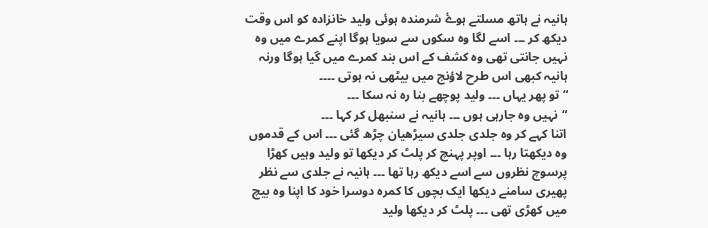ہانیہ نے ہاتھ مسلتے ہوۓ شرمندہ ہوئی ولید خانزادہ کو اس وقت دیکھ کر ۔۔۔ اسے لگا وہ سکوں سے سویا ہوگا اپنے کمرے میں وہ نہیں جانتی تھی وہ کشف کے اس بند کمرے میں گیا ہوگا ورنہ ہانیہ کبھی اس طرح لاؤنج میں بیٹھی نہ ہوتی ۔۔۔۔
“تو پھر یہاں ۔۔۔ ولید پوچھے بنا رہ نہ سکا ۔۔۔
“نہیں وہ جارہی ہوں ۔۔۔ ہانیہ نے سنبھل کر کہا ۔۔۔
اتنا کہے کر وہ جلدی جلدی سیڑھیان چڑھ گئی ۔۔۔ اس کے قدموں وہ دیکھتا رہا ۔۔۔ اوپر پہنچ کر پلٹ کر دیکھا تو ولید وہیں کھڑا پرسوچ نظروں سے اسے دیکھ رہا تھا ۔۔۔ ہانیہ نے جلدی سے نظر پھیری سامنے دیکھا ایک بچوں کا کمرہ دوسرا خود کا اپنا وہ بیچ میں کھڑی تھی ۔۔۔ پلٹ کر دیکھا ولید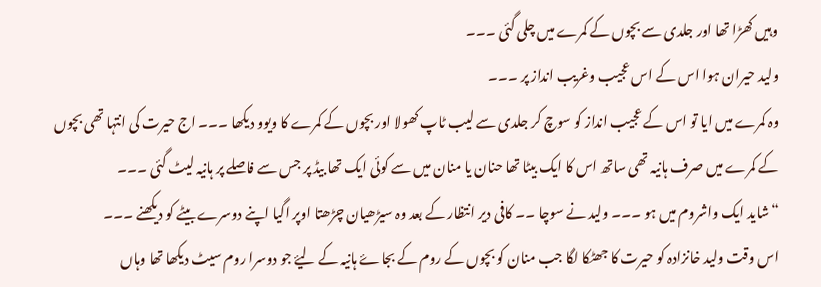وہیں کھڑا تھا اور جلدی سے بچوں کے کمرے میں چلی گئی ۔۔۔
ولید حیران ہوا اس کے اس عجیب وغریب انداز پر ۔۔۔
وہ کمرے میں ایا تو اس کے عجیب انداز کو سوچ کر جلدی سے لیب ٹاپ کھولا اور بچوں کے کمرے کا ویوو دیکھا ۔۔۔ اج حیرت کی انتہا تھی بچوں کے کمرے میں صرف ہانیہ تھی ساتھ اس کا ایک بیٹا تھا حنان یا منان میں سے کوئی ایک تھا بیڈ پر جس سے فاصلے پر ہانیہ لیٹ گئی ۔۔۔
“شاید ایک واشروم میں ہو ۔۔۔ ولید نے سوچا ۔۔ کافی دیر انتظار کے بعد وہ سیڑھیان چڑھتا اوپر اگیا اپنے دوسرے بیٹے کو دیکھنے ۔۔۔
اس وقت ولید خانزادہ کو حیرت کا جھٹکا لگا جب منان کو بچوں کے روم کے بجاۓ ہانیہ کے لیۓ جو دوسرا روم سیٹ دیکھا تھا وہاں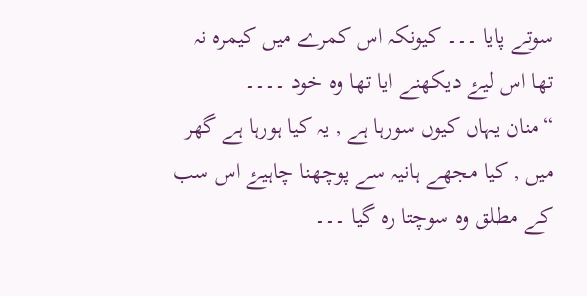سوتے پایا ۔۔۔ کیونکہ اس کمرے میں کیمرہ نہ تھا اس لیۓ دیکھنے ایا تھا وہ خود ۔۔۔۔
“منان یہاں کیوں سورہا ہے , یہ کیا ہورہا ہے گھر میں , کیا مجھے ہانیہ سے پوچھنا چاہیۓ اس سب کے مطلق وہ سوچتا رہ گیا ۔۔۔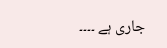جاری ہے ۔۔۔۔